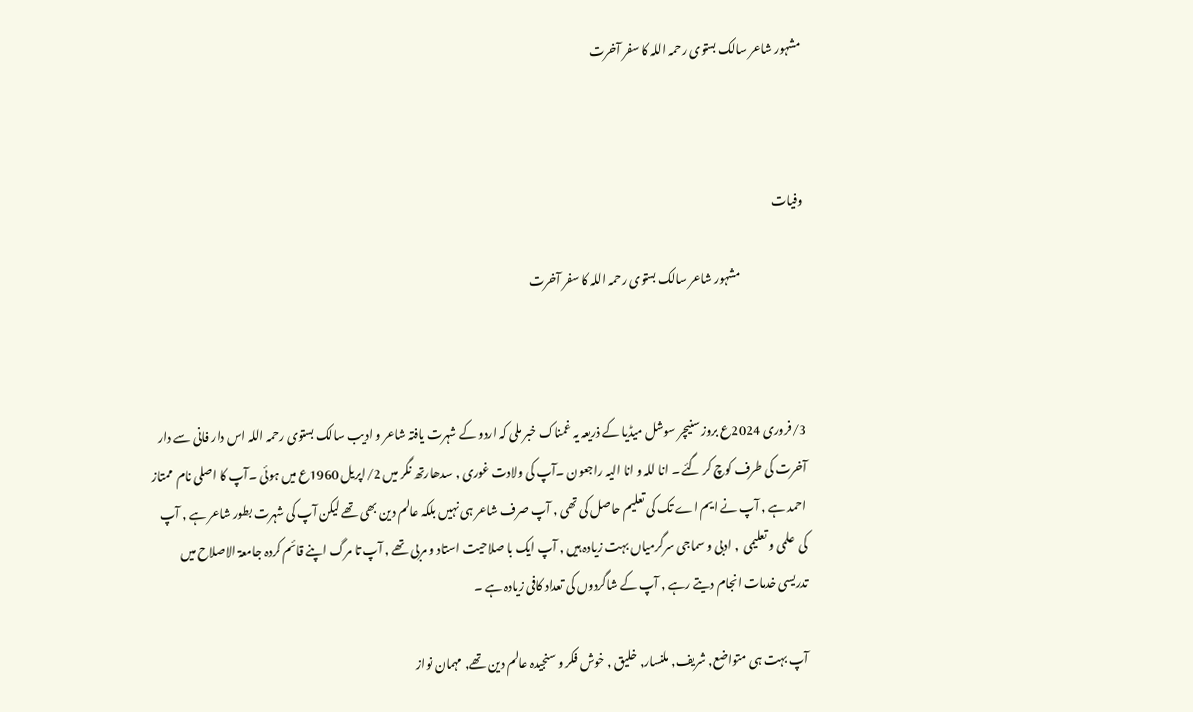مشہور شاعر سالک بستوی رحمہ اللہ کا سفر آخرت



وفیات

                           مشہور شاعر سالک بستوی رحمہ اللہ کا سفر آخرت



3/فروری 2024ع بروز سنیچر سوشل میڈیا کے ذریعہ یہ غمناک خبر ملی کہ اردو کے شہرت یافتہ شاعر و ادیب سالک بستوی رحمہ اللہ اس دار فانی سے دار آخرت کی طرف کوچ کر گئے ۔ انا للہ و انا الیہ راجعون ۔آپ کی ولادت غوری , سدھارتھ نگر میں 2/اپریل 1960ع میں ہوئی ۔آپ کا اصلی نام  ممتاز احمد ہے , آپ نے ایم اے تک کی تعلیم حاصل کی تھی , آپ صرف شاعر ہی نہیں بلکہ عالم دین بھی تھے لیکن آپ کی شہرت بطور شاعر ہے , آپ کی  علمی و تعلیمی  , ادبی و سماجی سرگرمیاں بہت زیادہ ہیں , آپ ایک با صلاحیت استاد و مربی تھے , آپ تا مرگ اپنے قائم کردہ جامعۃ الاصلاح میں  تدریسی خدمات انجام دیتے رہے , آپ کے شاگردوں کی تعداد کافی زیادہ ہے ۔

آپ بہت ہی متواضع, شریف, ملنسار, خلیق , خوش فکر و سنجیدہ عالم دین تھے, مہمان نواز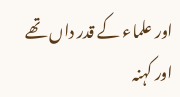اور علماء کے قدر داں تھے  اور کہنہ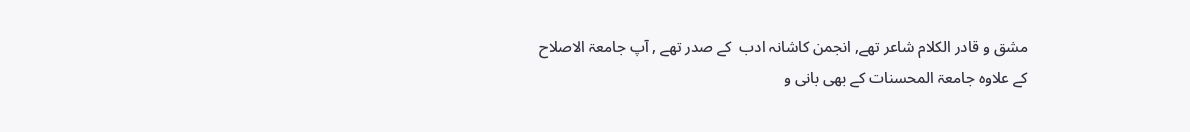مشق و قادر الکلام شاعر تھے, انجمن کاشانہ ادب  کے صدر تھے , آپ جامعۃ الاصلاح کے علاوہ جامعۃ المحسنات کے بھی بانی و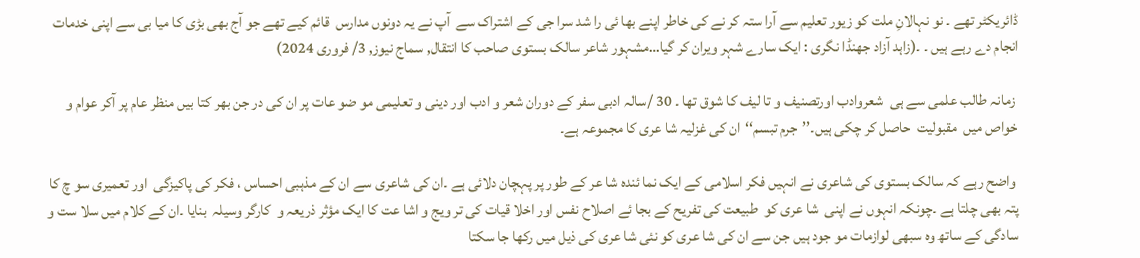ڈائریکٹر تھے ۔ نو نہالانِ ملت کو زیور تعلیم سے آرا ستہ کر نے کی خاطر اپنے بھا ئی را شد سرا جی کے اشتراک سے  آپ نے یہ دونوں مدارس  قائم کیے تھے جو آج بھی بڑی کا میا بی سے اپنی خدمات انجام دے رہے ہیں ۔ ۔(زاہد آزاد جھنڈا نگری : ایک سارے شہر ویران کر گیا…مشہور شاعر سالک بستوی صاحب کا انتقال, سماج نیوز, 3/ فروری 2024)

 زمانہ طالب علمی سے ہی  شعروادب اورتصنیف و تا لیف کا شوق تھا ۔ 30 /سالہ ادبی سفر کے دوران شعر و ادب اور دینی و تعلیمی مو ضو عات پر ان کی در جن بھر کتا بیں منظر عام پر آکر عوام و خواص میں  مقبولیت  حاصل کر چکی ہیں۔’’جرم تبسم‘‘ان کی غزلیہ شا عری کا مجموعہ ہے۔

 واضح رہے کہ سالک بستوی کی شاعری نے انہیں فکر اسلامی کے ایک نما ئندہ شا عر کے طور پر پہچان دلائی ہے ۔ان کی شاعری سے ان کے مذہبی احساس ، فکر کی پاکیزگی  اور تعمیری سو چ کا پتہ بھی چلتا ہے ۔چونکہ انہوں نے اپنی  شا عری کو  طبیعت کی تفریح کے بجا ئے اصلاح نفس اور اخلا قیات کی تر ویج و اشا عت کا ایک مؤثر ذریعہ و  کارگر وسیلہ  بنایا ۔ان کے کلام میں سلا ست و سادگی کے ساتھ وہ سبھی لوازمات مو جود ہیں جن سے ان کی شا عری کو نئی شا عری کی ذیل میں رکھا جا سکتا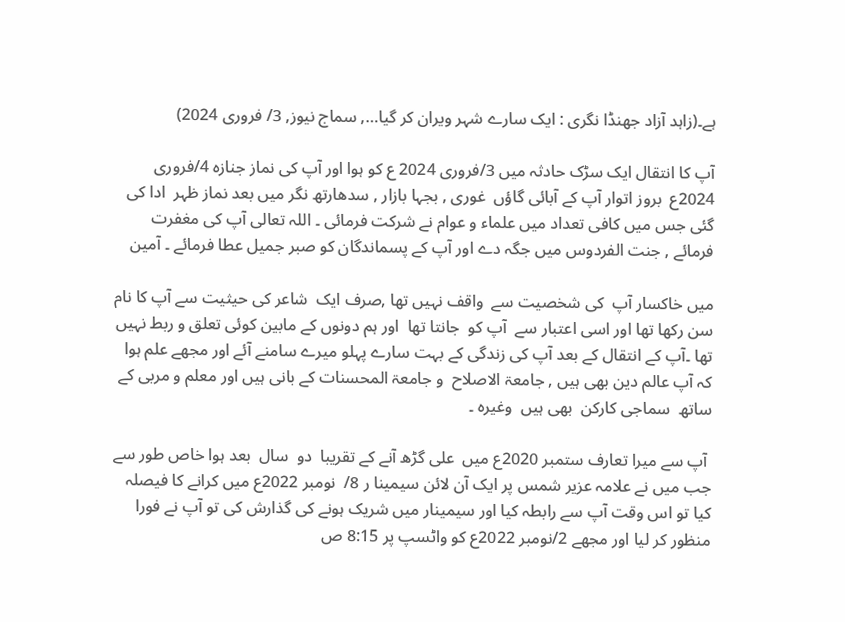ہے۔(زاہد آزاد جھنڈا نگری : ایک سارے شہر ویران کر گیا…, سماج نیوز, 3/ فروری 2024)

آپ کا انتقال ایک سڑک حادثہ میں 3/فروری 2024 ع کو ہوا اور آپ کی نماز جنازہ 4/فروری 2024ع  بروز اتوار آپ کے آبائی گاؤں  غوری , بجہا بازار , سدھارتھ نگر میں بعد نماز ظہر  ادا کی گئی جس میں کافی تعداد میں علماء و عوام نے شرکت فرمائی ۔ اللہ تعالى آپ کی مغفرت فرمائے , جنت الفردوس میں جگہ دے اور آپ کے پسماندگان کو صبر جمیل عطا فرمائے ۔ آمین

میں خاکسار آپ  کی شخصیت سے  واقف نہیں تھا ,صرف ایک  شاعر کی حیثیت سے آپ کا نام سن رکھا تھا اور اسی اعتبار سے  آپ کو  جانتا تھا  اور ہم دونوں کے مابین کوئی تعلق و ربط نہیں تھا ۔آپ کے انتقال کے بعد آپ کی زندگی کے بہت سارے پہلو میرے سامنے آئے اور مجھے علم ہوا کہ آپ عالم دین بھی ہیں , جامعۃ الاصلاح  و جامعۃ المحسنات کے بانی ہیں اور معلم و مربی کے ساتھ  سماجی کارکن  بھی ہیں  وغیرہ ۔

 آپ سے میرا تعارف ستمبر 2020ع میں  على گڑھ آنے کے تقریبا  دو  سال  بعد ہوا خاص طور سے جب میں نے علامہ عزیر شمس پر ایک آن لائن سیمینا ر 8/  نومبر 2022ع میں کرانے کا فیصلہ کیا تو اس وقت آپ سے رابطہ کیا اور سیمینار میں شریک ہونے کی گذارش کی تو آپ نے فورا منظور کر لیا اور مجھے 2/نومبر 2022ع کو واٹسپ پر 8:15 ص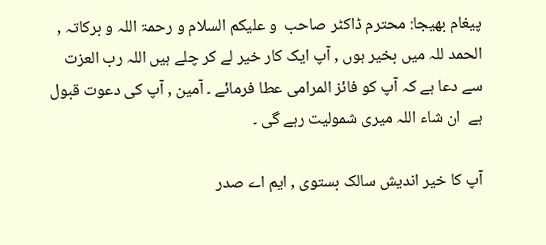پیغام بھیجا: محترم ڈاکٹر صاحب  و علیکم السلام و رحمۃ اللہ و برکاتہ , الحمد للہ میں بخیر ہوں , آپ ایک کار خیر لے کر چلے ہیں اللہ رب العزت سے دعا ہے کہ آپ کو فائز المرامی عطا فرمائے ۔ آمین , آپ کی دعوت قبول ہے  ان شاء اللہ میری شمولیت رہے گی ۔

آپ کا خیر اندیش سالک بستوی , ایم اے صدر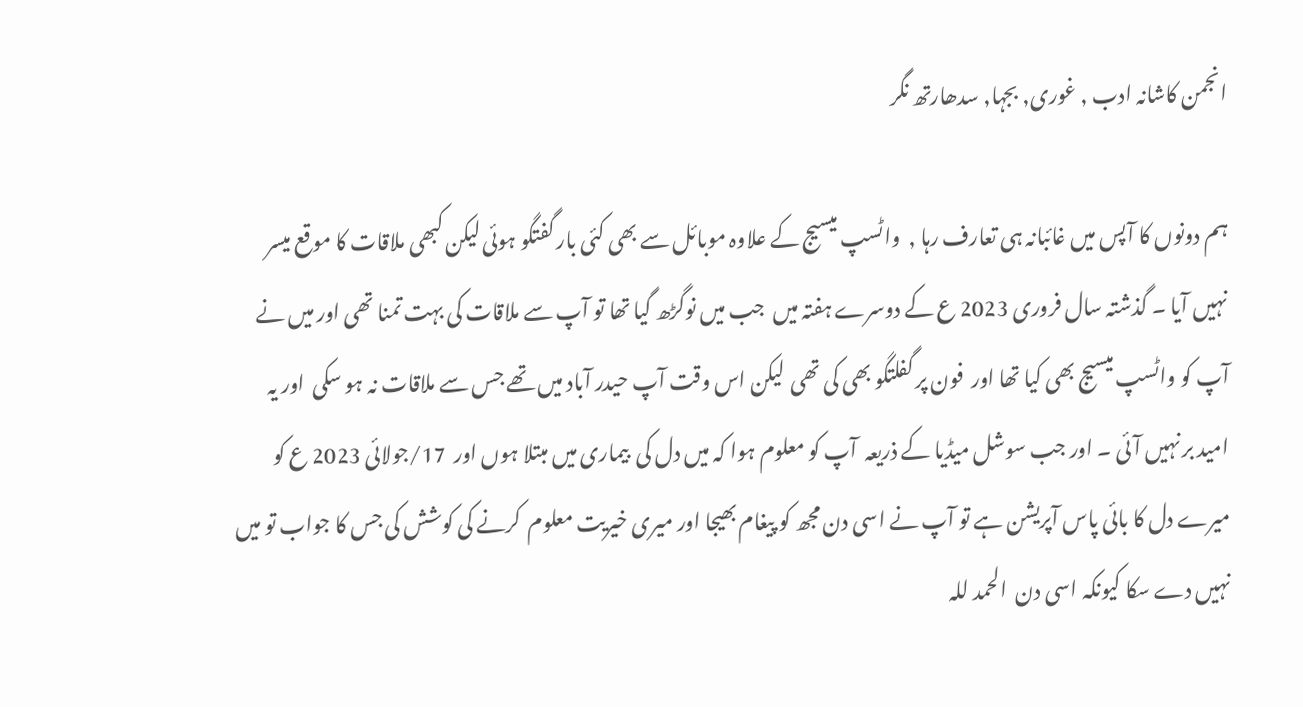انجمن کاشانہ ادب , غوری, بجہا, سدھارتھ نگر

ہم دونوں کا آپس میں غائبانہ ہی تعارف رہا ,  واٹسپ میسیج کے علاوہ موبائل سے بھی کئی بار گفتگو ہوئی لیکن کبھی ملاقات کا موقع میسر نہیں آیا ۔ گذشتہ سال فروری 2023 ع کے دوسرے ہفتہ میں  جب میں نوگڑھ گیا تھا تو آپ سے ملاقات کی بہت تمنا تھی اور میں نے آپ کو واٹسپ میسیج بھی کیا تھا اور  فون پر گفلتگو بھی کی تھی  لیکن اس وقت آپ حیدر آباد میں تھے جس سے ملاقات نہ ہو سکی  اور یہ امید بر نہیں آئی ۔ اور جب سوشل میڈیا کے ذریعہ  آپ کو معلوم ہوا کہ میں دل کی  بیماری میں مبتلا ہوں اور  17/جولائی 2023 ع کو میرے دل کا بائی پاس آپریشن ہے تو آپ نے اسی دن مجھ کو پیغام بھیجا اور میری خیریت معلوم  کرنے کی کوشش کی جس کا جواب تو میں نہیں دے سکا کیونکہ اسی دن  الحمد للہ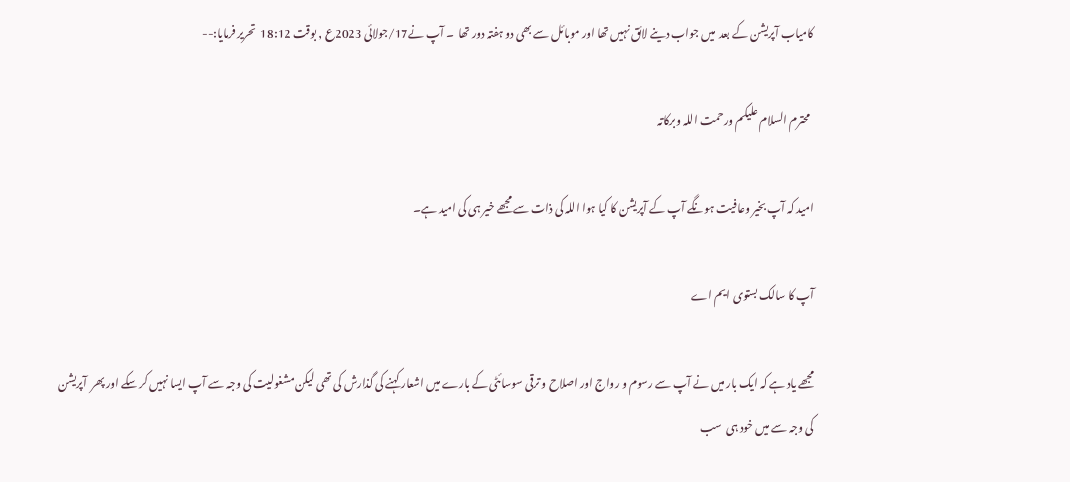کامیاب آپریشن کے بعد  میں جواب دینے لائق نہیں تھا اور موبائل سے بھی دو ہفتہ دور تھا  ۔ آپ نے17/جولائی 2023ع , بوقت 18:12  تحریر فرمایا:--

  محترم السلام علیکم ورحمت اللہ وبرکاتہ

امید کہ آپ بخیر وعافیت ہونگے آپ کے آپریشن کا کیا ہوا اللہ کی ذات سے مجھے خیر ہی کی امید ہے۔

آپ کا سالک بستوی ایم اے

مجھے یاد ہے کہ ایک بار میں نے آپ سے رسوم و رواج اور اصلاح و ترقی سوسائٹی کے بارے میں اشعار کہنے کی گذارش کی تھی لیکن مشغولیت کی وجہ سے آپ ایسا نہیں کر سکے اور پھر  آپریشن کی وجہ سے میں خود ہی  سب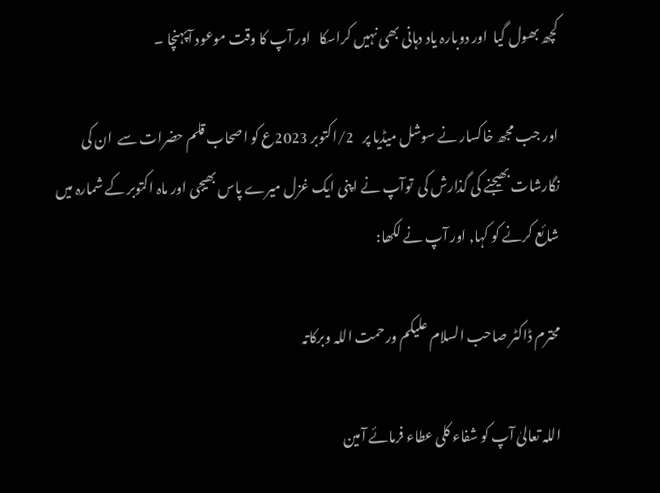کچھ بھول گیا  اور دوبارہ یاد دہانی بھی نہیں کراسکا   اور آپ کا وقت موعود آپہنچا ۔

اور جب مجھ خاکسار نے سوشل میڈیا پر   2/اکتوبر 2023ع کو اصحاب قلم حضرات سے  ان کی نگارشات بھیجنے کی گذارش کی  توآپ نے اپنی ایک غزل میرے پاس بھیجی اور ماہ اکتوبر کے شمارہ میں شائع کرنے کو کہا, اور آپ نے لکھا:

محترم ڈاکٹر صاحب السلام علیکم ورحمت اللہ وبرکاتہ

اللہ تعالیٰ آپ کو شفاء کلی عطاء فرمائے آمین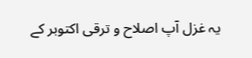یہ غزل آپ اصلاح و ترقی اکتوبر کے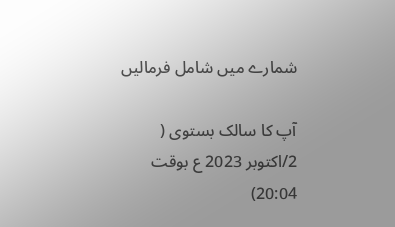شمارے میں شامل فرمالیں

آپ کا سالک بستوی ( 2/اکتوبر 2023 ع بوقت 20:04)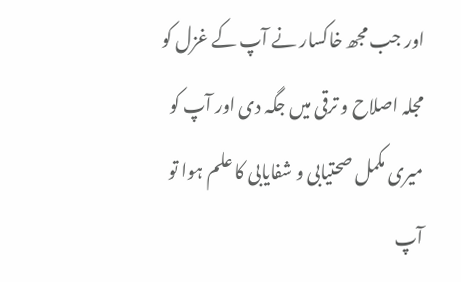اور جب مجھ خاکسار نے آپ کے غزل کو مجلہ اصلاح و ترقی میں جگہ دی اور آپ کو میری مکمل صحتیابی و شفایابی کا علم ہوا تو آپ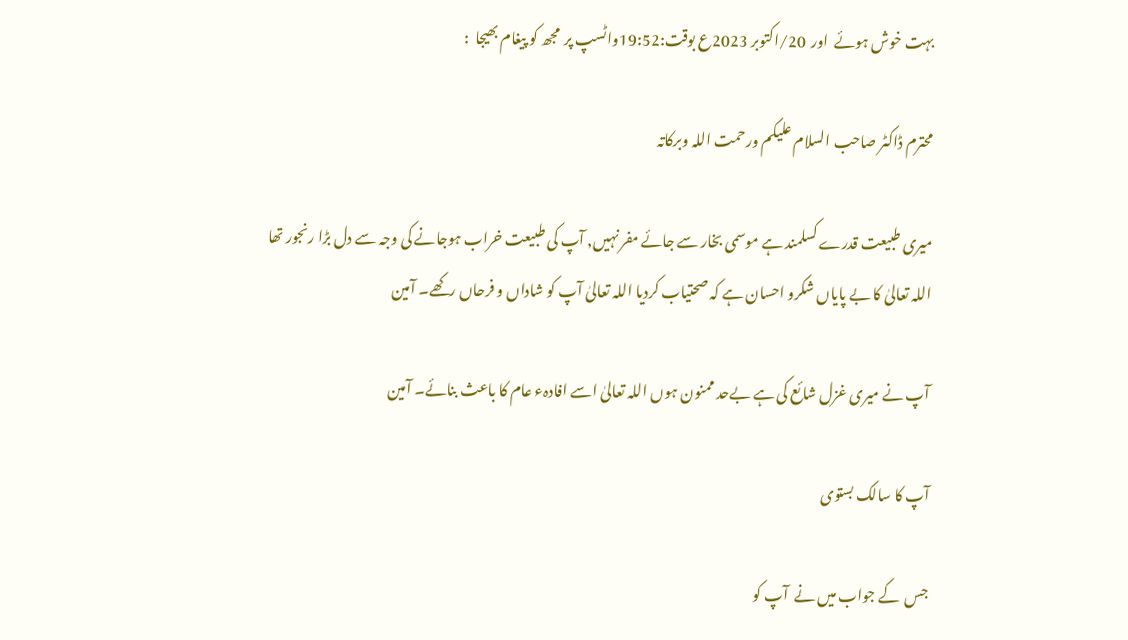بہت خوش ہوئے  اور  20/اکتوبر 2023ع بوقت:19:52واٹسپ پر  مجھ کو پیغام بھیجا  :

محترم ڈاکٹر صاحب السلام علیکم ورحمت اللہ وبرکاتہ

میری طبیعت قدرے کسلمند ہے موسمی بخار سے جائے مفر نہیں, آپ کی طبیعت خراب ہوجانے کی وجہ سے دل بڑا رنجور تھا اللہ تعالیٰ کا بے پایاں شکرو احسان ہے کہ صحتیاب کردیا اللہ تعالیٰ آپ کو شاداں و فرحاں رکھے۔ آمین

آپ نے میری غزل شائع کی ہے بےحد ممنون ہوں اللہ تعالیٰ اسے افادہء عام کا باعث بنائے۔ آمین

آپ کا سالک بستوی

جس  کے جواب میں نے  آپ کو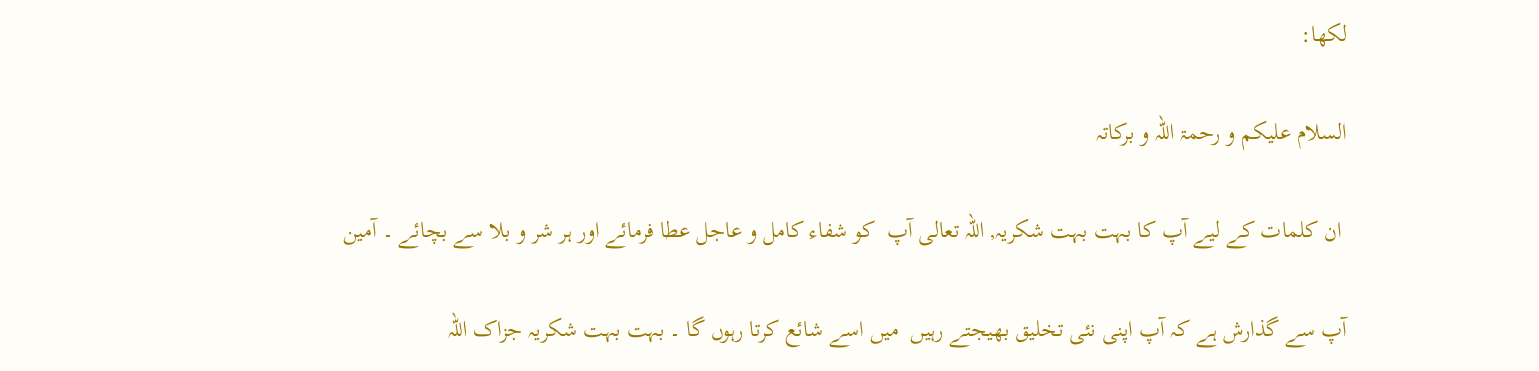لکھا:

السلام علیکم و رحمۃ اللہ و برکاتہ

 ان کلمات کے لیے آپ کا بہت بہت شکریہ, اللہ تعالى آپ  کو شفاء کامل و عاجل عطا فرمائے اور ہر شر و بلا سے بچائے ۔ آمین

آپ سے گذارش ہے کہ آپ اپنی نئی تخلیق بھیجتے رہیں  میں اسے شائع کرتا رہوں گا ۔ بہت بہت شکریہ جزاک اللہ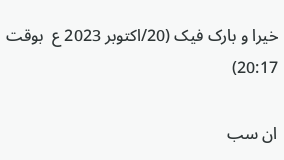خیرا و بارک فیک (20/اکتوبر 2023 ع  بوقت 20:17)

ان سب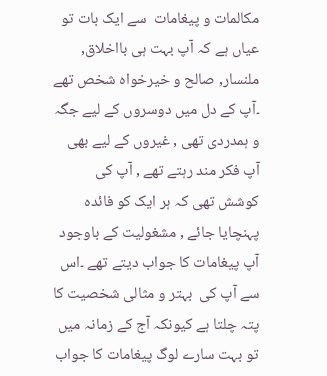مکالمات و پیغامات  سے ایک بات تو عیاں ہے کہ آپ بہت ہی بااخلاق, ملنسار, صالح و خیرخواہ شخص تھے ۔آپ کے دل میں دوسروں کے لیے جگہ و ہمدردی تھی , غیروں کے لیے بھی آپ فکر مند رہتے تھے , آپ کی کوشش تھی کہ ہر ایک کو فائدہ پہنچایا جائے , مشغولیت کے باوجود آپ پیغامات کا جواب دیتے تھے ۔اس سے آپ کی  بہتر و مثالی شخصیت کا پتہ چلتا ہے کیونکہ آج کے زمانہ میں تو بہت سارے لوگ پیغامات کا جواب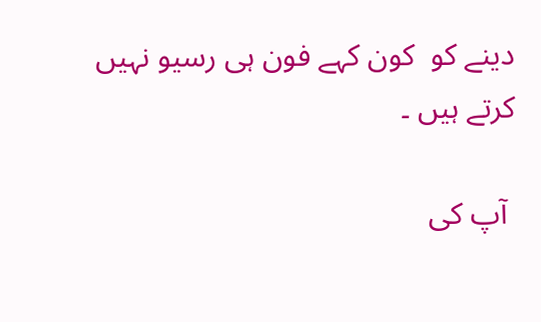دینے کو  کون کہے فون ہی رسیو نہیں کرتے ہیں ۔

 آپ کی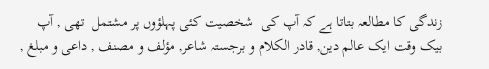زندگی کا مطالعہ بتاتا ہے کہ آپ کی  شخصیت کئی پہلؤوں پر مشتمل  تھی , آپ بیک وقت ایک عالم دین, قادر الکلام و برجستہ شاعر, مؤلف و مصنف , داعی و مبلغ ,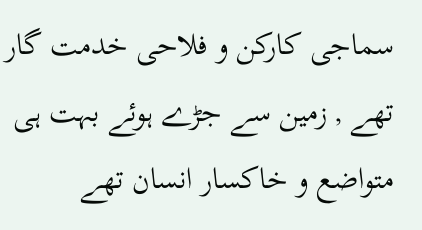سماجی کارکن و فلاحی خدمت گار تھے , زمین سے جڑے ہوئے بہت ہی متواضع و خاکسار انسان تھے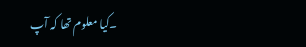۔کیا معلوم تھا کہ آپ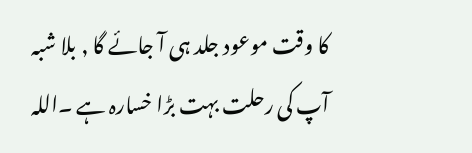کا وقت موعود جلد ہی آ جائے گا , بلا شبہ آپ کی رحلت بہت بڑا خسارہ ہے ۔اللہ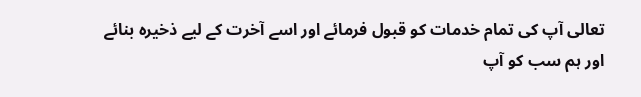تعالى آپ کی تمام خدمات کو قبول فرمائے اور اسے آخرت کے لیے ذخیرہ بنائے اور ہم سب کو آپ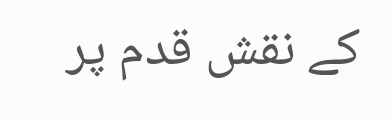کے نقش قدم پر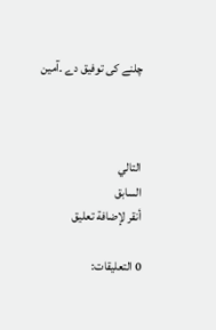چلنے کی توفیق دے ۔آمین



التالي
السابق
أنقر لإضافة تعليق

0 التعليقات: